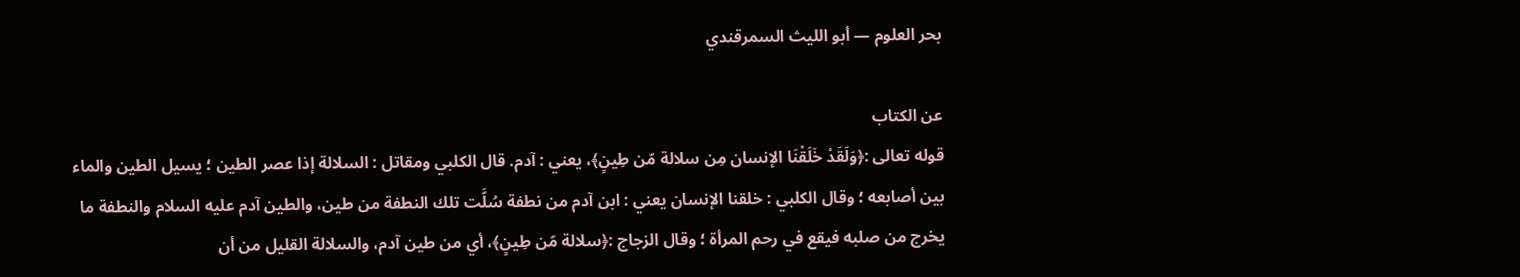بحر العلوم — أبو الليث السمرقندي

عن الكتاب
قوله تعالى :﴿وَلَقَدْ خَلَقْنَا الإنسان مِن سلالة مّن طِينٍ﴾، يعني : آدم. قال الكلبي ومقاتل : السلالة إذا عصر الطين ؛ يسيل الطين والماء بين أصابعه ؛ وقال الكلبي : خلقنا الإنسان يعني : ابن آدم من نطفة سُلَّت تلك النطفة من طين، والطين آدم عليه السلام والنطفة ما يخرج من صلبه فيقع في رحم المرأة ؛ وقال الزجاج :﴿سلالة مّن طِينٍ﴾، أي من طين آدم، والسلالة القليل من أن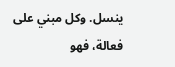ينسل. وكل مبني على فعالة، فهو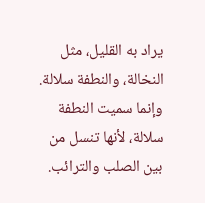يراد به القليل، مثل النخالة، والنطفة سلالة. وإنما سميت النطفة سلالة، لأنها تنسل من بين الصلب والترائب.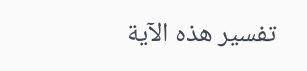تفسير هذه الآية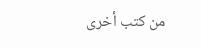من كتب أخرى